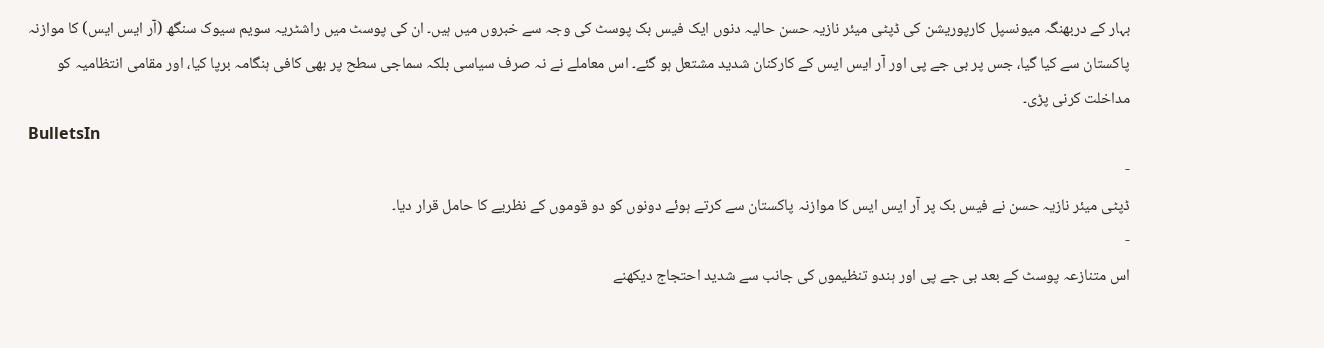بہار کے دربھنگہ میونسپل کارپوریشن کی ڈپٹی میئر نازیہ حسن حالیہ دنوں ایک فیس بک پوسٹ کی وجہ سے خبروں میں ہیں۔ ان کی پوسٹ میں راشٹریہ سویم سیوک سنگھ (آر ایس ایس) کا موازنہ پاکستان سے کیا گیا، جس پر بی جے پی اور آر ایس ایس کے کارکنان شدید مشتعل ہو گئے۔ اس معاملے نے نہ صرف سیاسی بلکہ سماجی سطح پر بھی کافی ہنگامہ برپا کیا، اور مقامی انتظامیہ کو مداخلت کرنی پڑی۔
BulletsIn
-
ڈپٹی میئر نازیہ حسن نے فیس بک پر آر ایس ایس کا موازنہ پاکستان سے کرتے ہوئے دونوں کو دو قوموں کے نظریے کا حامل قرار دیا۔
-
اس متنازعہ پوسٹ کے بعد بی جے پی اور ہندو تنظیموں کی جانب سے شدید احتجاج دیکھنے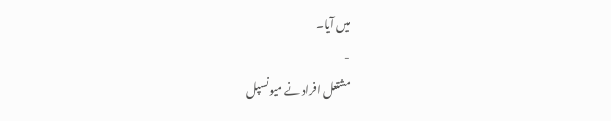میں آیا۔
-
مشتعل افراد نے میونسپل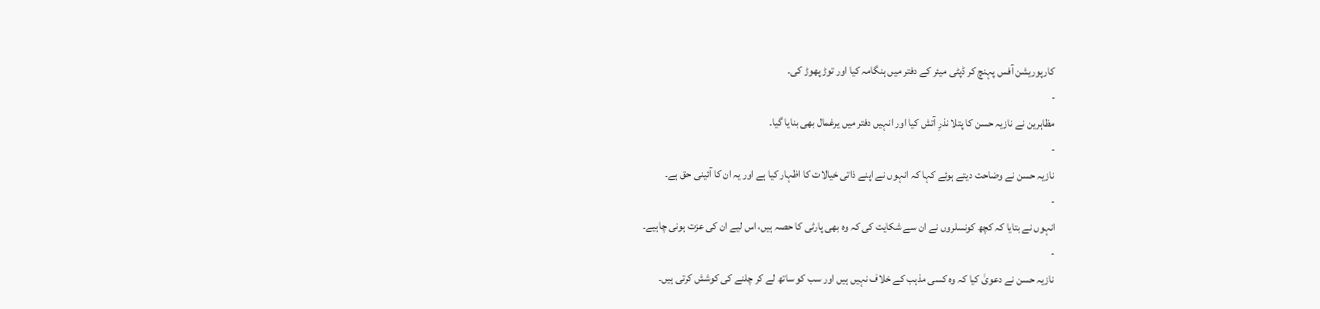کارپوریشن آفس پہنچ کر ڈپٹی میئر کے دفتر میں ہنگامہ کیا اور توڑ پھوڑ کی۔
-
مظاہرین نے نازیہ حسن کا پتلا نذرِ آتش کیا اور انہیں دفتر میں یرغمال بھی بنایا گیا۔
-
نازیہ حسن نے وضاحت دیتے ہوئے کہا کہ انہوں نے اپنے ذاتی خیالات کا اظہار کیا ہے اور یہ ان کا آئینی حق ہے۔
-
انہوں نے بتایا کہ کچھ کونسلروں نے ان سے شکایت کی کہ وہ بھی پارٹی کا حصہ ہیں، اس لیے ان کی عزت ہونی چاہیے۔
-
نازیہ حسن نے دعویٰ کیا کہ وہ کسی مذہب کے خلاف نہیں ہیں اور سب کو ساتھ لے کر چلنے کی کوشش کرتی ہیں۔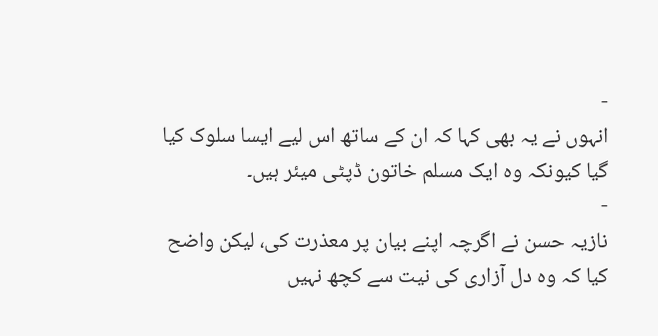-
انہوں نے یہ بھی کہا کہ ان کے ساتھ اس لیے ایسا سلوک کیا گیا کیونکہ وہ ایک مسلم خاتون ڈپٹی میئر ہیں۔
-
نازیہ حسن نے اگرچہ اپنے بیان پر معذرت کی، لیکن واضح کیا کہ وہ دل آزاری کی نیت سے کچھ نہیں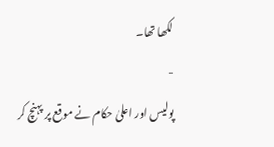لکھا تھا۔
-
پولیس اور اعلیٰ حکام نے موقع پر پہنچ کر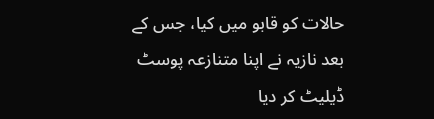حالات کو قابو میں کیا، جس کے بعد نازیہ نے اپنا متنازعہ پوسٹ ڈیلیٹ کر دیا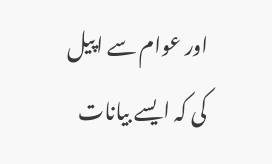اور عوام سے اپیل کی کہ ایسے بیانات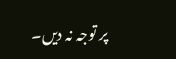پر توجہ نہ دیں۔